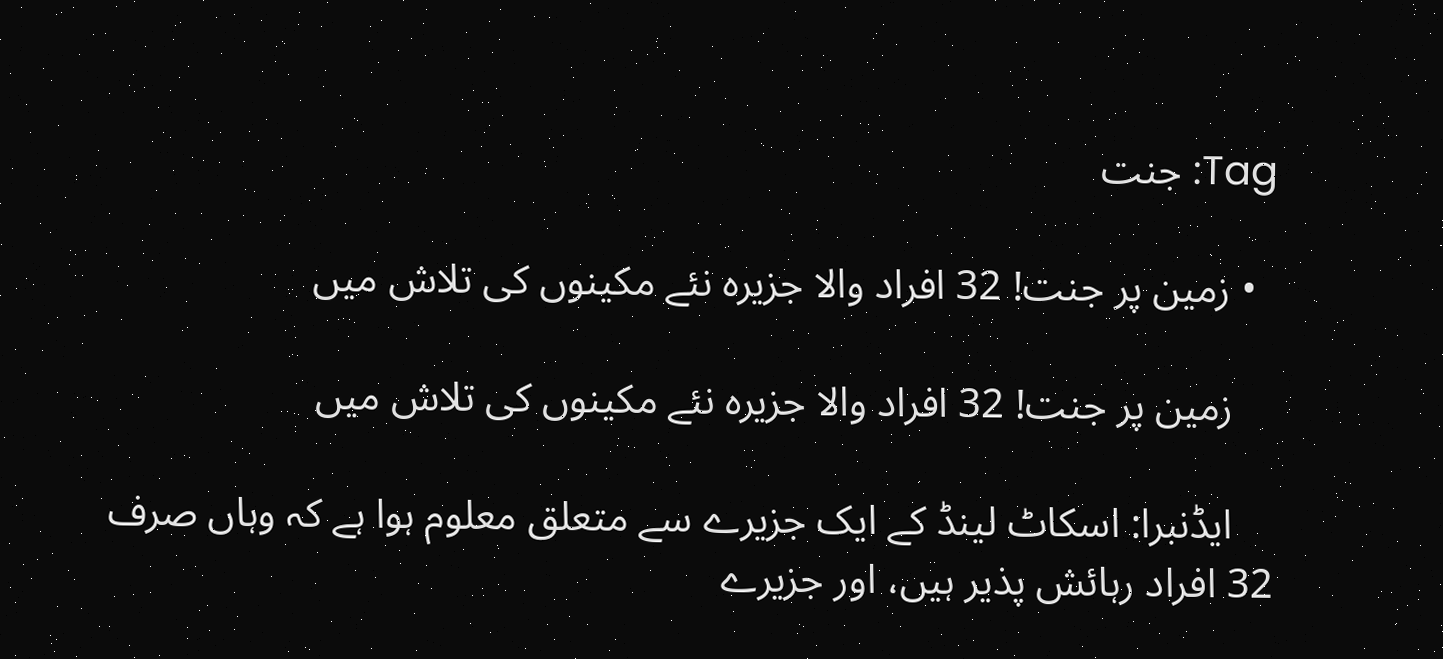Tag: جنت

  • زمین پر جنت! 32 افراد والا جزیرہ نئے مکینوں کی تلاش میں

    زمین پر جنت! 32 افراد والا جزیرہ نئے مکینوں کی تلاش میں

    ایڈنبرا: اسکاٹ لینڈ کے ایک جزیرے سے متعلق معلوم ہوا ہے کہ وہاں صرف 32 افراد رہائش پذیر ہیں، اور جزیرے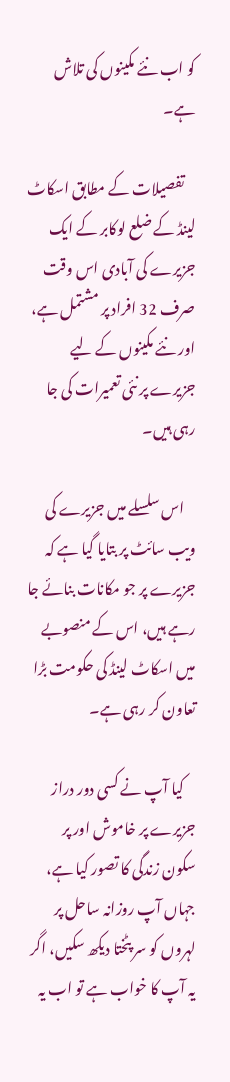کو اب نئے مکینوں کی تلاش ہے۔

    تفصیلات کے مطابق اسکاٹ لینڈ کے ضلع لوکابر کے ایک جزیرے کی آبادی اس وقت صرف 32 افراد پر مشتمل ہے، اور نئے مکینوں کے لیے جزیرے پر نئی تعمیرات کی جا رہی ہیں۔

    اس سلسلے میں جزیرے کی ویب سائٹ پر بتایا گیا ہے کہ جزیرے پر جو مکانات بنائے جا رہے ہیں، اس کے منصوبے میں اسکاٹ لینڈ کی حکومت بڑا تعاون کر رہی ہے۔

    کیا آپ نے کسی دور دراز جزیرے پر خاموش اور پر سکون زندگی کا تصور کیا ہے، جہاں آپ روزانہ ساحل پر لہروں کو سر پٹختا دیکھ سکیں، اگر یہ آپ کا خواب ہے تو اب یہ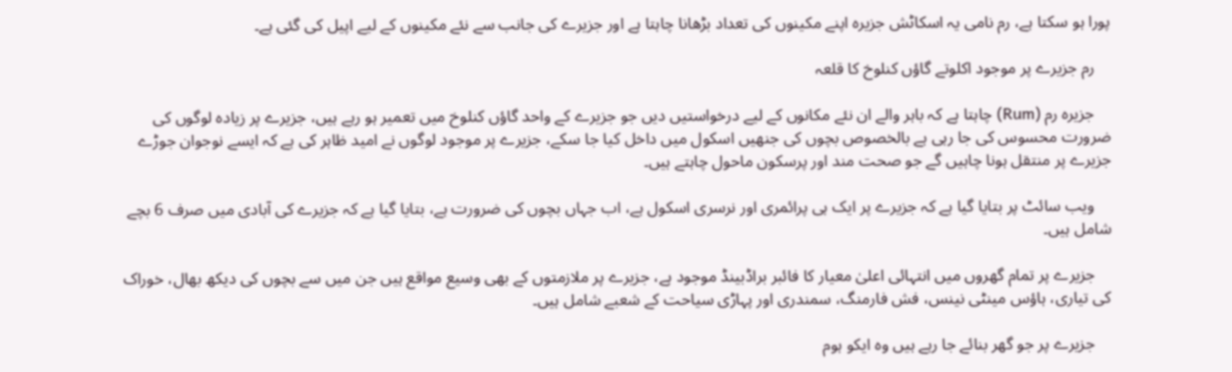پورا ہو سکتا ہے، رم نامی یہ اسکاٹش جزیرہ اپنے مکینوں کی تعداد بڑھانا چاہتا ہے اور جزیرے کی جانب سے نئے مکینوں کے لیے اپیل کی گئی ہے۔

    رم جزیرے پر موجود اکلوتے گاؤں کنلوخ کا قلعہ

    جزیرہ رم (Rum) چاہتا ہے کہ باہر والے ان نئے مکانوں کے لیے درخواستیں دیں جو جزیرے کے واحد گاؤں کنلوخ میں تعمیر ہو رہے ہیں، جزیرے پر زیادہ لوگوں کی ضرورت محسوس کی جا رہی ہے بالخصوص بچوں کی جنھیں اسکول میں داخل کیا جا سکے، جزیرے پر موجود لوگوں نے امید ظاہر کی ہے کہ ایسے نوجوان جوڑے جزیرے پر منتقل ہونا چاہیں گے جو صحت مند اور پرسکون ماحول چاہتے ہیں۔

    ویب سائٹ پر بتایا گیا ہے کہ جزیرے پر ایک ہی پرائمری اور نرسری اسکول ہے، اب جہاں بچوں کی ضرورت ہے، بتایا گیا ہے کہ جزیرے کی آبادی میں صرف 6 بچے شامل ہیں۔

    جزیرے پر تمام گھروں میں انتہائی اعلیٰ معیار کا فائبر براڈبینڈ موجود ہے، جزیرے پر ملازمتوں کے بھی وسیع مواقع ہیں جن میں سے بچوں کی دیکھ بھال، خوراک کی تیاری، ہاؤس مینٹی نینس، فش فارمنگ، سمندری اور پہاڑی سیاحت کے شعبے شامل ہیں۔

    جزیرے پر جو گھر بنائے جا رہے ہیں وہ ایکو ہوم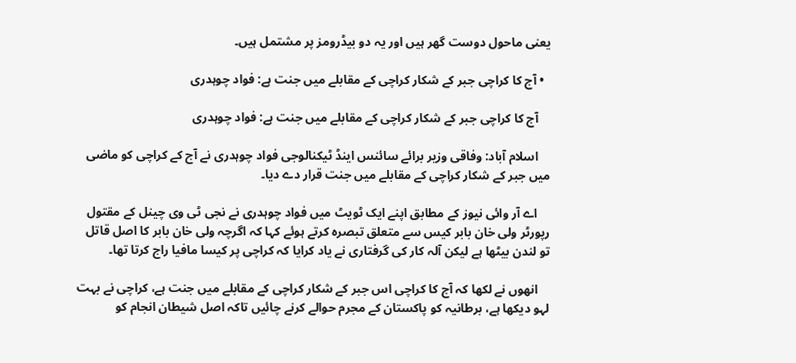یعنی ماحول دوست گھر ہیں اور یہ دو بیڈرومز پر مشتمل ہیں۔

  • آج کا کراچی جبر کے شکار کراچی کے مقابلے میں جنت ہے: فواد چوہدری

    آج کا کراچی جبر کے شکار کراچی کے مقابلے میں جنت ہے: فواد چوہدری

    اسلام آباد: وفاقی وزیر برائے سائنس اینڈ ٹیکنالوجی فواد چوہدری نے آج کے کراچی کو ماضی میں جبر کے شکار کراچی کے مقابلے میں جنت قرار دے دیا۔

    اے آر وائی نیوز کے مطابق اپنے ایک ٹویٹ میں فواد چوہدری نے نجی ٹی وی چینل کے مقتول رپورٹر ولی خان بابر کیس سے متعلق تبصرہ کرتے ہوئے کہا کہ اگرچہ ولی خان بابر کا اصل قاتل تو لندن بیٹھا ہے لیکن آلہ کار کی گرفتاری نے یاد کرایا کہ کراچی پر کیسا مافیا راج کرتا تھا۔

    انھوں نے لکھا کہ آج کا کراچی اس جبر کے شکار کراچی کے مقابلے میں جنت ہے، کراچی نے بہت لہو دیکھا ہے، برطانیہ کو پاکستان کے مجرم حوالے کرنے چائیں تاکہ اصل شیطان انجام کو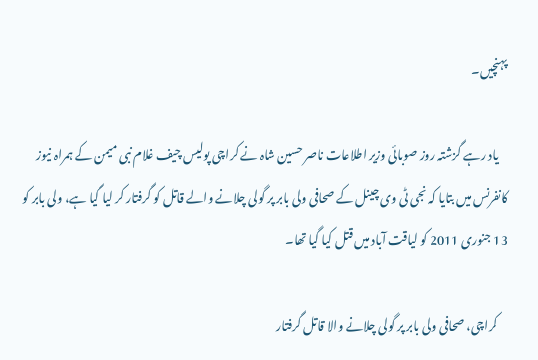پہنچیں۔

    یاد رہے گزشتہ روز صوبائی وزیر اطلاعات ناصر حسین شاہ نے کراچی پولیس چیف غلام نبی میمن کے ہمراہ نیوز کانفرنس میں بتایا کہ نجی ٹی وی چینل کے صحافی ولی بابر پر گولی چلانے والے قاتل کو گرفتار کر لیا گیا ہے، ولی بابر کو 13 جنوری 2011 کو لیاقت آباد میں قتل کیا گیا تھا۔

    کراچی، صحافی ولی بابر پر گولی چلانے والا قاتل گرفتار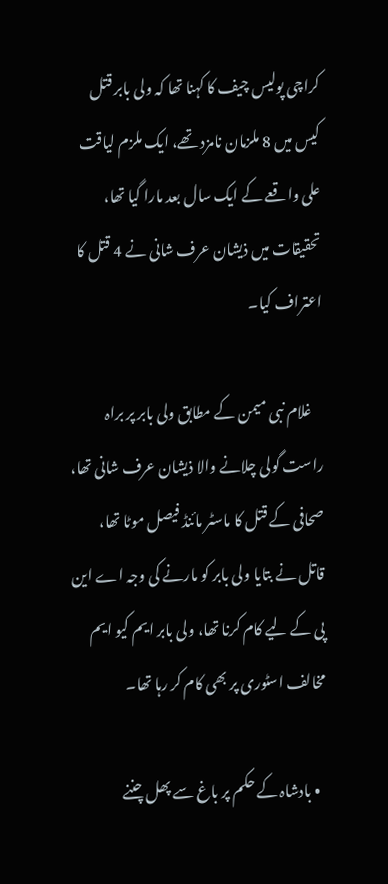کراچی پولیس چیف کا کہنا تھا کہ ولی بابر قتل کیس میں 8 ملزمان نامزد تھے، ایک ملزم لیاقت علی واقعے کے ایک سال بعد مارا گیا تھا، تحقیقات میں ذیشان عرف شانی نے 4 قتل کا اعتراف کیا۔

    غلام نبی میمن کے مطابق ولی بابر پر براہ راست گولی چلانے والا ذیشان عرف شانی تھا، صحافی کے قتل کا ماسٹر مائنڈ فیصل موٹا تھا، قاتل نے بتایا ولی بابر کو مارنے کی وجہ اے این پی کے لیے کام کرنا تھا، ولی بابر ایم کیو ایم مخالف اسٹوری پر بھی کام کر رہا تھا۔

  • بادشاہ کے حکم پر باغ سے پھل چننے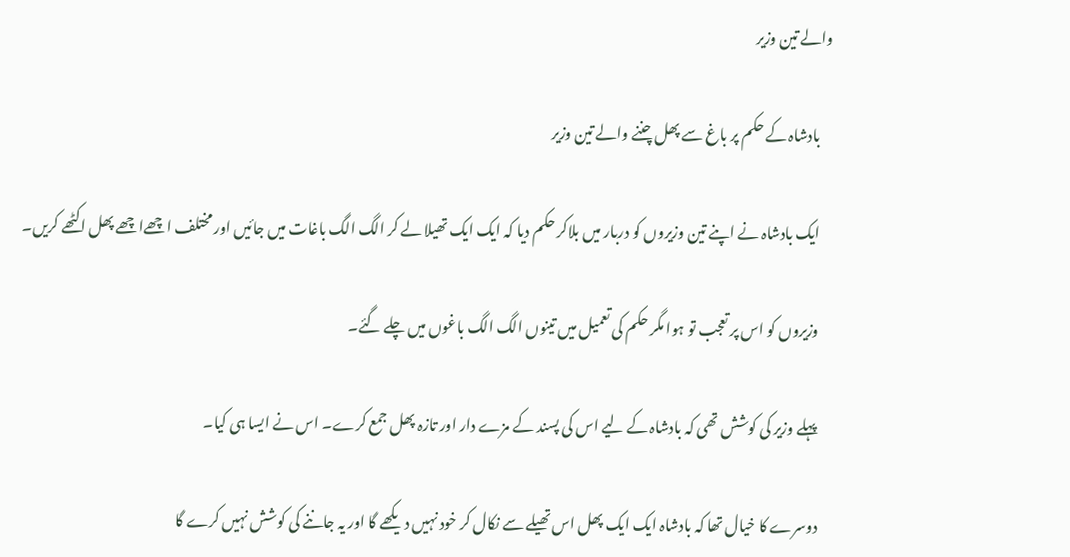والے تین وزیر

    بادشاہ کے حکم پر باغ سے پھل چننے والے تین وزیر

    ایک بادشاہ نے اپنے تین وزیروں کو دربار میں بلاکر حکم دیا کہ ایک ایک تھیلا لے کر الگ الگ باغات میں جائیں اور مختلف اچھےاچھے پھل اکٹھے کریں۔

    وزیروں کو اس پر تعجب تو ہوا مگر حکم کی تعمیل میں تینوں الگ الگ باغوں میں چلے گئے۔

    پہلے وزیر کی کوشش تھی کہ بادشاہ کے لیے اس کی پسند کے مزے دار اور تازہ پھل جمع کرے۔ اس نے ایسا ہی کیا۔

    دوسرے کا خیال تھا کہ بادشاہ ایک ایک پھل اس تھیلے سے نکال کر خود نہیں دیکھے گا اور یہ جاننے کی کوشش نہیں کرے گا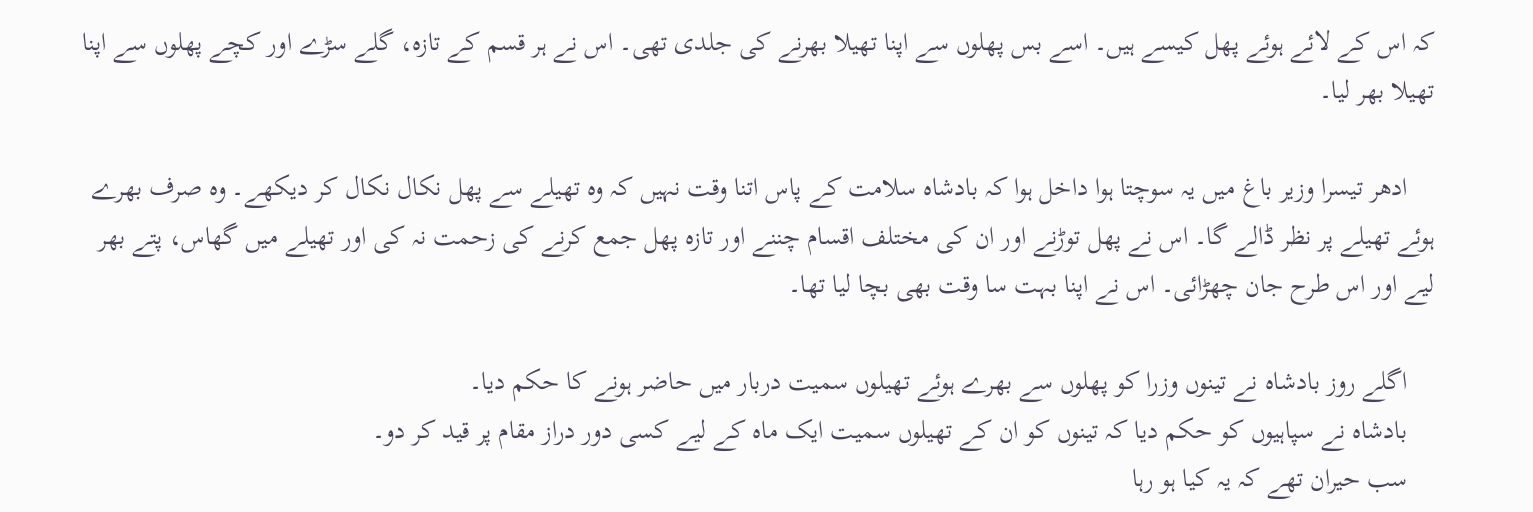کہ اس کے لائے ہوئے پھل کیسے ہیں۔ اسے بس پھلوں سے اپنا تھیلا بھرنے کی جلدی تھی۔ اس نے ہر قسم کے تازہ، گلے سڑے اور کچے پھلوں سے اپنا تھیلا بھر لیا۔

    ادھر تیسرا وزیر باغ میں یہ سوچتا ہوا داخل ہوا کہ بادشاہ سلامت کے پاس اتنا وقت نہیں کہ وہ تھیلے سے پھل نکال نکال کر دیکھے۔ وہ صرف بھرے ہوئے تھیلے پر نظر ڈالے گا۔ اس نے پھل توڑنے اور ان کی مختلف اقسام چننے اور تازہ پھل جمع کرنے کی زحمت نہ کی اور تھیلے میں گھاس، پتے بھر لیے اور اس طرح جان چھڑائی۔ اس نے اپنا بہت سا وقت بھی بچا لیا تھا۔

    اگلے روز بادشاہ نے تینوں وزرا کو پھلوں سے بھرے ہوئے تھیلوں سمیت دربار میں حاضر ہونے کا حکم دیا۔
    بادشاہ نے سپاہیوں کو حکم دیا کہ تینوں کو ان کے تھیلوں سمیت ایک ماہ کے لیے کسی دور دراز مقام پر قید کر دو۔
    سب حیران تھے کہ یہ کیا ہو رہا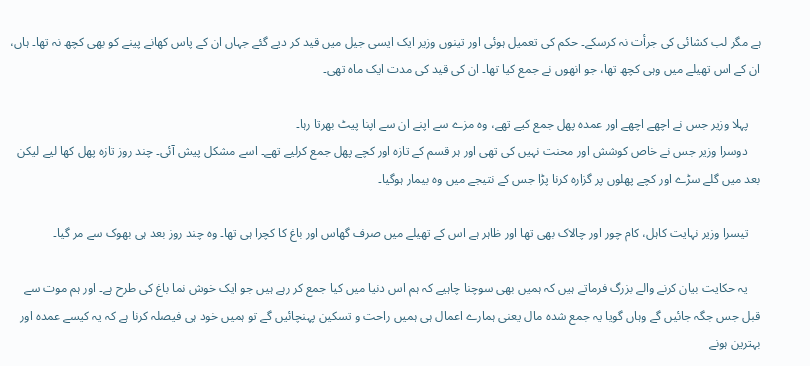ہے مگر لب کشائی کی جرأت نہ کرسکے۔ حکم کی تعمیل ہوئی اور تینوں وزیر ایک ایسی جیل میں قید کر دیے گئے جہاں ان کے پاس کھانے پینے کو بھی کچھ نہ تھا۔ ہاں، ان کے اس تھیلے میں وہی کچھ تھا، جو انھوں نے جمع کیا تھا۔ ان کی قید کی مدت ایک ماہ تھی۔

    پہلا وزیر جس نے اچھے اچھے اور عمدہ پھل جمع کیے تھے، وہ مزے سے اپنے ان سے اپنا پیٹ بھرتا رہا۔
    دوسرا وزیر جس نے خاص کوشش اور محنت نہیں کی تھی اور ہر قسم کے تازہ اور کچے پھل جمع کرلیے تھے۔ اسے مشکل پیش آئی۔ چند روز تازہ پھل کھا لیے لیکن بعد میں گلے سڑے اور کچے پھلوں پر گزارہ کرنا پڑا جس کے نتیجے میں وہ بیمار ہوگیا۔

    تیسرا وزیر نہایت کاہل، کام چور اور چالاک بھی تھا اور ظاہر ہے اس کے تھیلے میں صرف گھاس اور باغ کا کچرا ہی تھا۔ وہ چند روز بعد ہی بھوک سے مر گیا۔

    یہ حکایت بیان کرنے والے بزرگ فرماتے ہیں کہ ہمیں بھی سوچنا چاہیے کہ ہم اس دنیا میں کیا جمع کر رہے ہیں جو ایک خوش نما باغ کی طرح ہے۔ اور ہم موت سے قبل جس جگہ جائیں گے وہاں گویا یہ جمع شدہ مال یعنی ہمارے اعمال ہی ہمیں راحت و تسکین پہنچائیں گے تو ہمیں خود ہی فیصلہ کرنا ہے کہ یہ کیسے عمدہ اور بہترین ہونے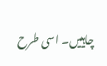چاہییں۔ اسی طرح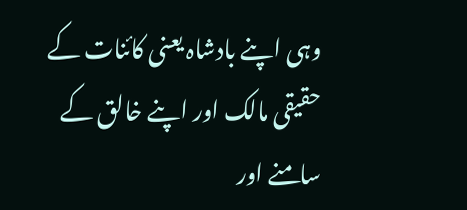وہی اپنے بادشاہ یعنی کائنات کے حقیقی مالک اور اپنے خالق کے سامنے اور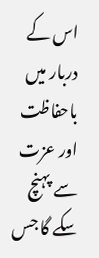اس کے دربار میں باحفاظت اور عزت سے پہنچ سکے گا جس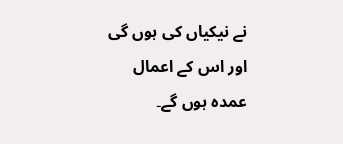نے نیکیاں کی ہوں گی اور اس کے اعمال عمدہ ہوں گے۔